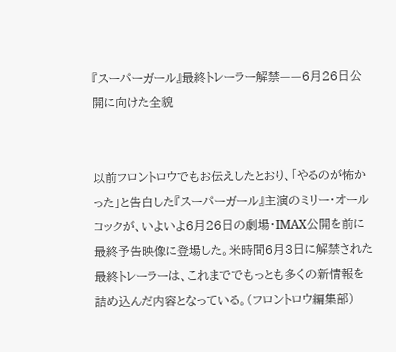『スーパーガール』最終トレーラー解禁——6月26日公開に向けた全貌


以前フロントロウでもお伝えしたとおり、「やるのが怖かった」と告白した『スーパーガール』主演のミリー・オールコックが、いよいよ6月26日の劇場・IMAX公開を前に最終予告映像に登場した。米時間6月3日に解禁された最終トレーラーは、これまででもっとも多くの新情報を詰め込んだ内容となっている。(フロントロウ編集部)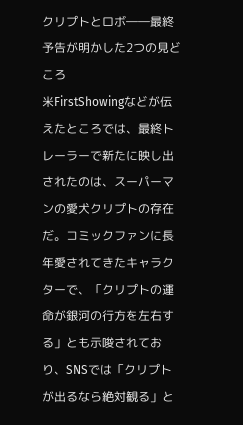クリプトとロボ――最終予告が明かした2つの見どころ
米FirstShowingなどが伝えたところでは、最終トレーラーで新たに映し出されたのは、スーパーマンの愛犬クリプトの存在だ。コミックファンに長年愛されてきたキャラクターで、「クリプトの運命が銀河の行方を左右する」とも示唆されており、SNSでは「クリプトが出るなら絶対観る」と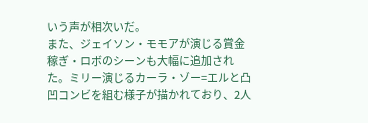いう声が相次いだ。
また、ジェイソン・モモアが演じる賞金稼ぎ・ロボのシーンも大幅に追加された。ミリー演じるカーラ・ゾー=エルと凸凹コンビを組む様子が描かれており、2人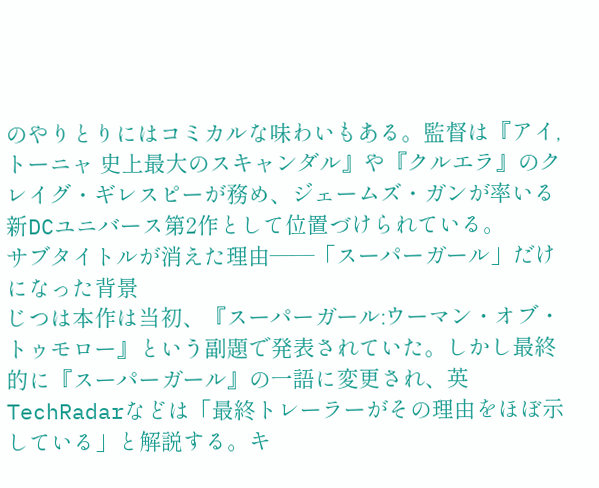のやりとりにはコミカルな味わいもある。監督は『アイ,トーニャ 史上最大のスキャンダル』や『クルエラ』のクレイグ・ギレスピーが務め、ジェームズ・ガンが率いる新DCユニバース第2作として位置づけられている。
サブタイトルが消えた理由――「スーパーガール」だけになった背景
じつは本作は当初、『スーパーガール:ウーマン・オブ・トゥモロー』という副題で発表されていた。しかし最終的に『スーパーガール』の一語に変更され、英TechRadarなどは「最終トレーラーがその理由をほぼ示している」と解説する。キ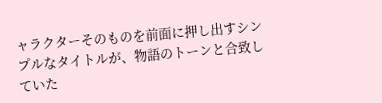ャラクターそのものを前面に押し出すシンプルなタイトルが、物語のトーンと合致していた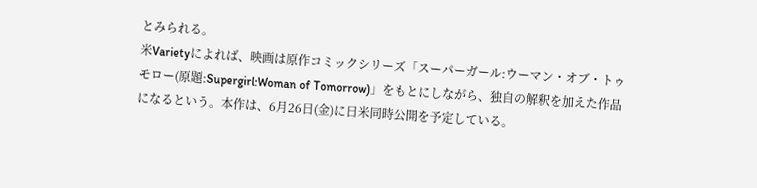とみられる。
米Varietyによれば、映画は原作コミックシリーズ「スーパーガール:ウーマン・オブ・トゥモロー(原題:Supergirl:Woman of Tomorrow)」をもとにしながら、独自の解釈を加えた作品になるという。本作は、6月26日(金)に日米同時公開を予定している。